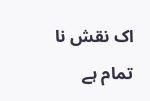اک نقش نا تمام ہے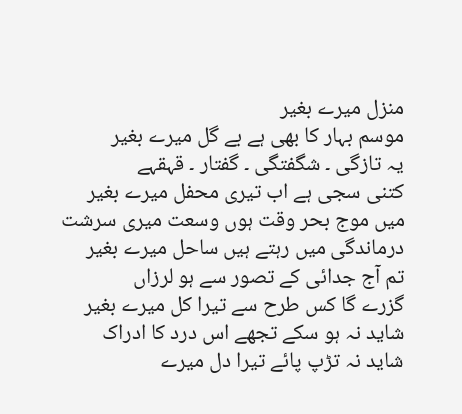منزل میرے بغیر
موسم بہار کا بھی ہے بے گل میرے بغیر
یہ تازگی ۔ شگفتگی ۔ گفتار ۔ قہقہے
کتنی سجی ہے اب تیری محفل میرے بغیر
میں موج بحر وقت ہوں وسعت میری سرشت
درماندگی میں رہتے ہیں ساحل میرے بغیر
تم آج جدائی کے تصور سے ہو لرزاں
گزرے گا کس طرح سے تیرا کل میرے بغیر
شاید نہ ہو سکے تجھے اس درد کا ادراک
شاید نہ تڑپ پائے تیرا دل میرے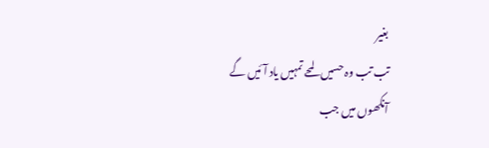بغیر
تب تب وہ حسیں لمحے تمہیں یاد آئیں گے
آنکھوں میں جب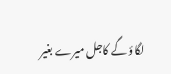لگاؤ گے کاجل میرے بغیر